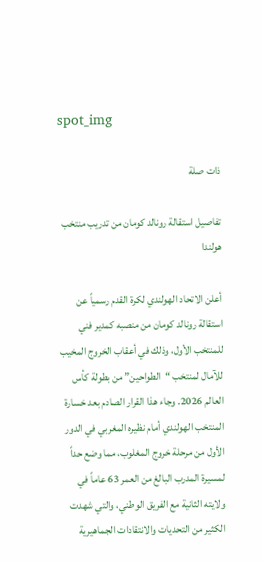spot_img

ذات صلة

تفاصيل استقالة رونالد كومان من تدريب منتخب هولندا

أعلن الاتحاد الهولندي لكرة القدم رسمياً عن استقالة رونالد كومان من منصبه كمدير فني للمنتخب الأول، وذلك في أعقاب الخروج المخيب للآمال لمنتخب “الطواحين” من بطولة كأس العالم 2026. وجاء هذا القرار الصادم بعد خسارة المنتخب الهولندي أمام نظيره المغربي في الدور الأول من مرحلة خروج المغلوب، مما وضع حداً لمسيرة المدرب البالغ من العمر 63 عاماً في ولايته الثانية مع الفريق الوطني، والتي شهدت الكثير من التحديات والانتقادات الجماهيرية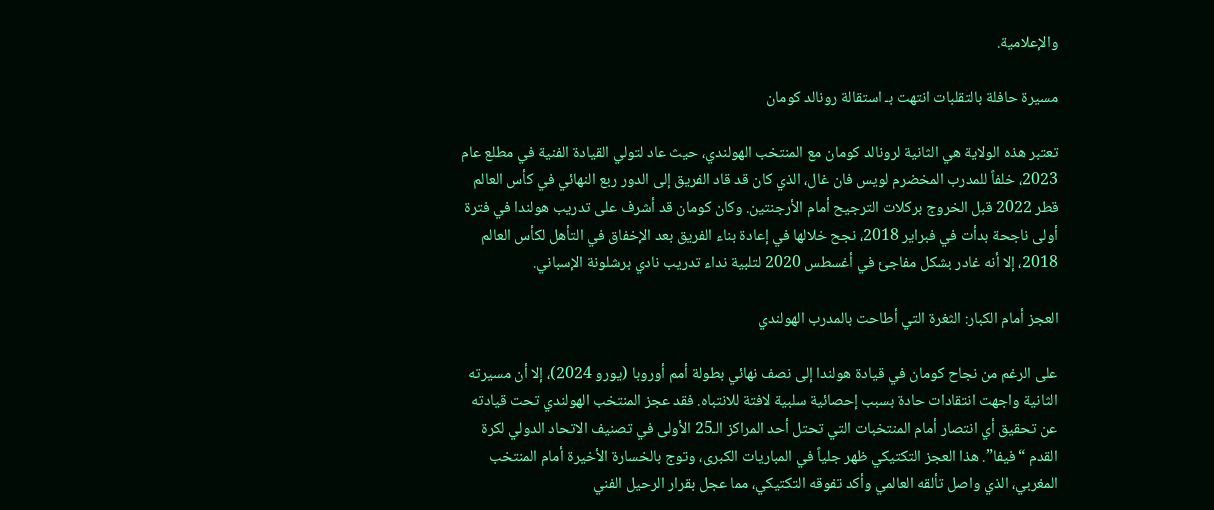والإعلامية.

مسيرة حافلة بالتقلبات انتهت بـ استقالة رونالد كومان

تعتبر هذه الولاية هي الثانية لرونالد كومان مع المنتخب الهولندي، حيث عاد لتولي القيادة الفنية في مطلع عام 2023، خلفاً للمدرب المخضرم لويس فان غال، الذي كان قد قاد الفريق إلى الدور ربع النهائي في كأس العالم قطر 2022 قبل الخروج بركلات الترجيح أمام الأرجنتين. وكان كومان قد أشرف على تدريب هولندا في فترة أولى ناجحة بدأت في فبراير 2018، نجح خلالها في إعادة بناء الفريق بعد الإخفاق في التأهل لكأس العالم 2018، إلا أنه غادر بشكل مفاجئ في أغسطس 2020 لتلبية نداء تدريب نادي برشلونة الإسباني.

العجز أمام الكبار: الثغرة التي أطاحت بالمدرب الهولندي

على الرغم من نجاح كومان في قيادة هولندا إلى نصف نهائي بطولة أمم أوروبا (يورو 2024)، إلا أن مسيرته الثانية واجهت انتقادات حادة بسبب إحصائية سلبية لافتة للانتباه. فقد عجز المنتخب الهولندي تحت قيادته عن تحقيق أي انتصار أمام المنتخبات التي تحتل أحد المراكز الـ25 الأولى في تصنيف الاتحاد الدولي لكرة القدم “فيفا”. هذا العجز التكتيكي ظهر جلياً في المباريات الكبرى، وتوج بالخسارة الأخيرة أمام المنتخب المغربي، الذي واصل تألقه العالمي وأكد تفوقه التكتيكي، مما عجل بقرار الرحيل الفني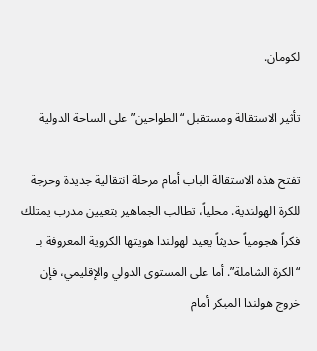لكومان.

تأثير الاستقالة ومستقبل “الطواحين” على الساحة الدولية

تفتح هذه الاستقالة الباب أمام مرحلة انتقالية جديدة وحرجة للكرة الهولندية. محلياً، تطالب الجماهير بتعيين مدرب يمتلك فكراً هجومياً حديثاً يعيد لهولندا هويتها الكروية المعروفة بـ “الكرة الشاملة”. أما على المستوى الدولي والإقليمي، فإن خروج هولندا المبكر أمام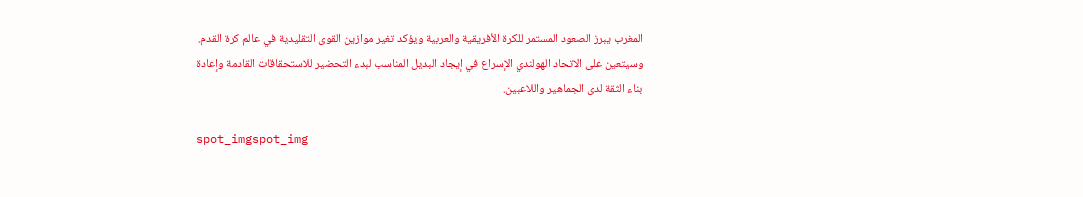المغرب يبرز الصعود المستمر للكرة الأفريقية والعربية ويؤكد تغير موازين القوى التقليدية في عالم كرة القدم. وسيتعين على الاتحاد الهولندي الإسراع في إيجاد البديل المناسب لبدء التحضير للاستحقاقات القادمة وإعادة بناء الثقة لدى الجماهير واللاعبين.

spot_imgspot_img